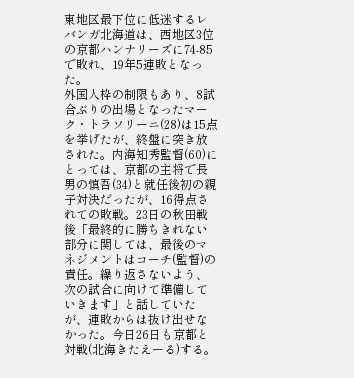東地区最下位に低迷するレバンガ北海道は、西地区3位の京都ハンナリーズに74-85で敗れ、19年5連敗となった。
外国人枠の制限もあり、8試合ぶりの出場となったマーク・トラソリーニ(28)は15点を挙げたが、終盤に突き放された。内海知秀監督(60)にとっては、京都の主将で長男の慎吾(34)と就任後初の親子対決だったが、16得点されての敗戦。23日の秋田戦後「最終的に勝ちきれない部分に関しては、最後のマネジメントはコーチ(監督)の責任。繰り返さないよう、次の試合に向けて準備していきます」と話していたが、連敗からは抜け出せなかった。今日26日も京都と対戦(北海きたえーる)する。